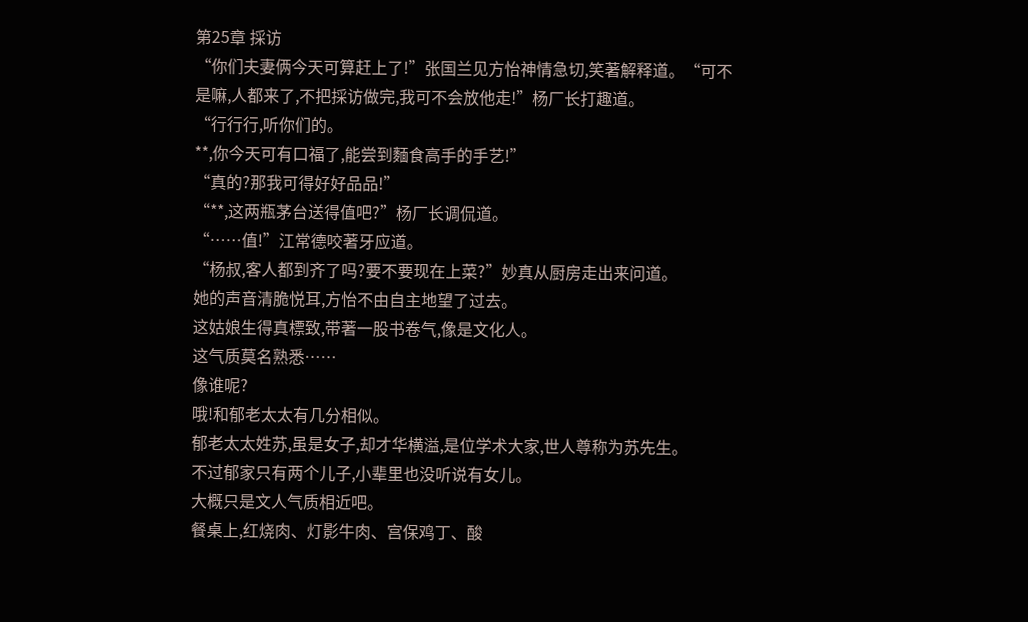第25章 採访
“你们夫妻俩今天可算赶上了!”张国兰见方怡神情急切,笑著解释道。“可不是嘛,人都来了,不把採访做完,我可不会放他走!”杨厂长打趣道。
“行行行,听你们的。
**,你今天可有口福了,能尝到麵食高手的手艺!”
“真的?那我可得好好品品!”
“**,这两瓶茅台送得值吧?”杨厂长调侃道。
“……值!”江常德咬著牙应道。
“杨叔,客人都到齐了吗?要不要现在上菜?”妙真从厨房走出来问道。
她的声音清脆悦耳,方怡不由自主地望了过去。
这姑娘生得真標致,带著一股书卷气,像是文化人。
这气质莫名熟悉……
像谁呢?
哦!和郁老太太有几分相似。
郁老太太姓苏,虽是女子,却才华横溢,是位学术大家,世人尊称为苏先生。
不过郁家只有两个儿子,小辈里也没听说有女儿。
大概只是文人气质相近吧。
餐桌上,红烧肉、灯影牛肉、宫保鸡丁、酸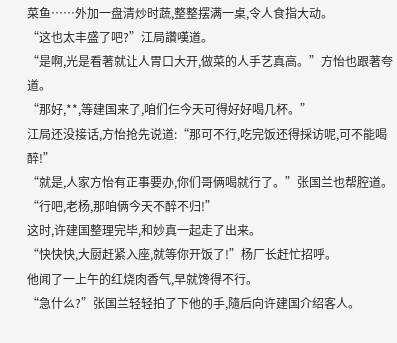菜鱼……外加一盘清炒时蔬,整整摆满一桌,令人食指大动。
“这也太丰盛了吧?”江局讚嘆道。
“是啊,光是看著就让人胃口大开,做菜的人手艺真高。”方怡也跟著夸道。
“那好,**,等建国来了,咱们仨今天可得好好喝几杯。”
江局还没接话,方怡抢先说道:“那可不行,吃完饭还得採访呢,可不能喝醉!”
“就是,人家方怡有正事要办,你们哥俩喝就行了。”张国兰也帮腔道。
“行吧,老杨,那咱俩今天不醉不归!”
这时,许建国整理完毕,和妙真一起走了出来。
“快快快,大厨赶紧入座,就等你开饭了!”杨厂长赶忙招呼。
他闻了一上午的红烧肉香气,早就馋得不行。
“急什么?”张国兰轻轻拍了下他的手,隨后向许建国介绍客人。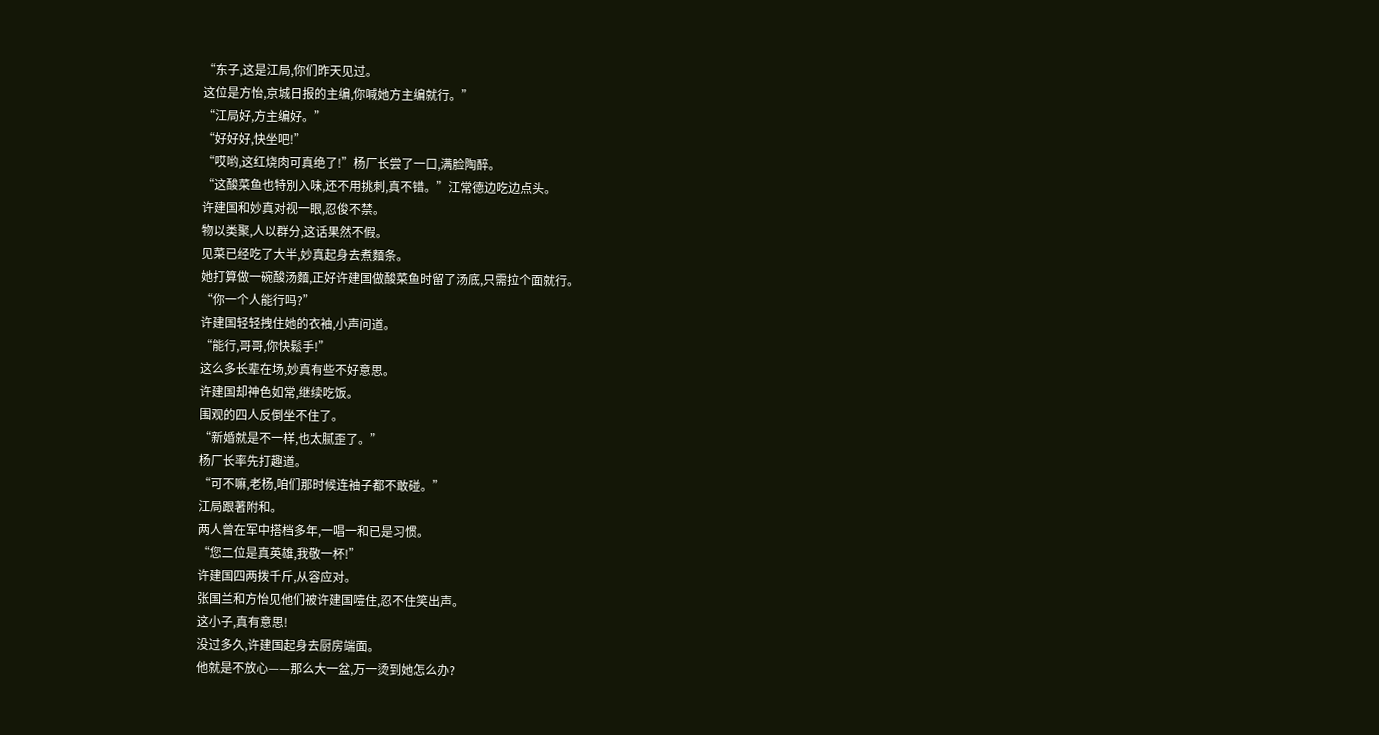“东子,这是江局,你们昨天见过。
这位是方怡,京城日报的主编,你喊她方主编就行。”
“江局好,方主编好。”
“好好好,快坐吧!”
“哎哟,这红烧肉可真绝了!”杨厂长尝了一口,满脸陶醉。
“这酸菜鱼也特別入味,还不用挑刺,真不错。”江常德边吃边点头。
许建国和妙真对视一眼,忍俊不禁。
物以类聚,人以群分,这话果然不假。
见菜已经吃了大半,妙真起身去煮麵条。
她打算做一碗酸汤麵,正好许建国做酸菜鱼时留了汤底,只需拉个面就行。
“你一个人能行吗?”
许建国轻轻拽住她的衣袖,小声问道。
“能行,哥哥,你快鬆手!”
这么多长辈在场,妙真有些不好意思。
许建国却神色如常,继续吃饭。
围观的四人反倒坐不住了。
“新婚就是不一样,也太腻歪了。”
杨厂长率先打趣道。
“可不嘛,老杨,咱们那时候连袖子都不敢碰。”
江局跟著附和。
两人曾在军中搭档多年,一唱一和已是习惯。
“您二位是真英雄,我敬一杯!”
许建国四两拨千斤,从容应对。
张国兰和方怡见他们被许建国噎住,忍不住笑出声。
这小子,真有意思!
没过多久,许建国起身去厨房端面。
他就是不放心——那么大一盆,万一烫到她怎么办?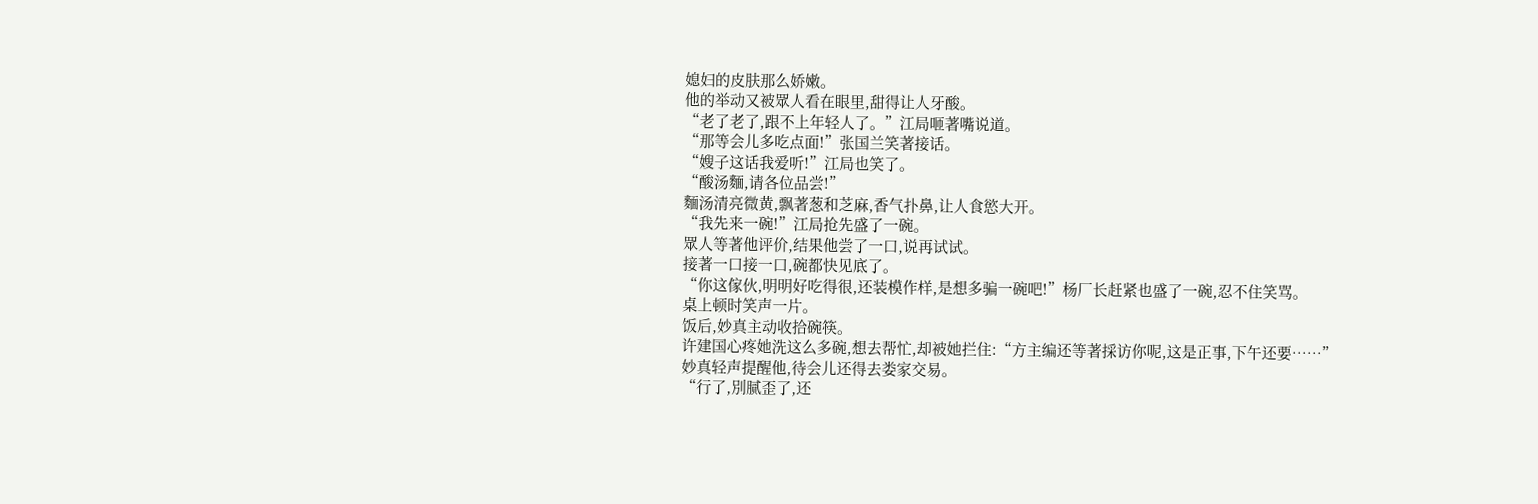媳妇的皮肤那么娇嫩。
他的举动又被眾人看在眼里,甜得让人牙酸。
“老了老了,跟不上年轻人了。”江局咂著嘴说道。
“那等会儿多吃点面!”张国兰笑著接话。
“嫂子这话我爱听!”江局也笑了。
“酸汤麵,请各位品尝!”
麵汤清亮微黄,飘著葱和芝麻,香气扑鼻,让人食慾大开。
“我先来一碗!”江局抢先盛了一碗。
眾人等著他评价,结果他尝了一口,说再试试。
接著一口接一口,碗都快见底了。
“你这傢伙,明明好吃得很,还装模作样,是想多骗一碗吧!”杨厂长赶紧也盛了一碗,忍不住笑骂。
桌上顿时笑声一片。
饭后,妙真主动收拾碗筷。
许建国心疼她洗这么多碗,想去帮忙,却被她拦住:“方主编还等著採访你呢,这是正事,下午还要……”
妙真轻声提醒他,待会儿还得去娄家交易。
“行了,別腻歪了,还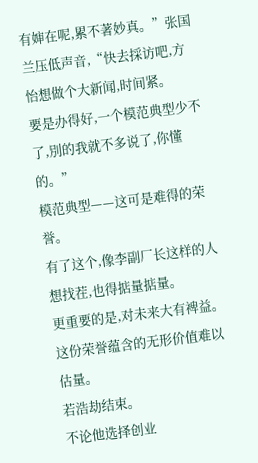有婶在呢,累不著妙真。”张国兰压低声音,“快去採访吧,方怡想做个大新闻,时间紧。
要是办得好,一个模范典型少不了,別的我就不多说了,你懂的。”
模范典型——这可是难得的荣誉。
有了这个,像李副厂长这样的人想找茬,也得掂量掂量。
更重要的是,对未来大有裨益。
这份荣誉蕴含的无形价值难以估量。
若浩劫结束。
不论他选择创业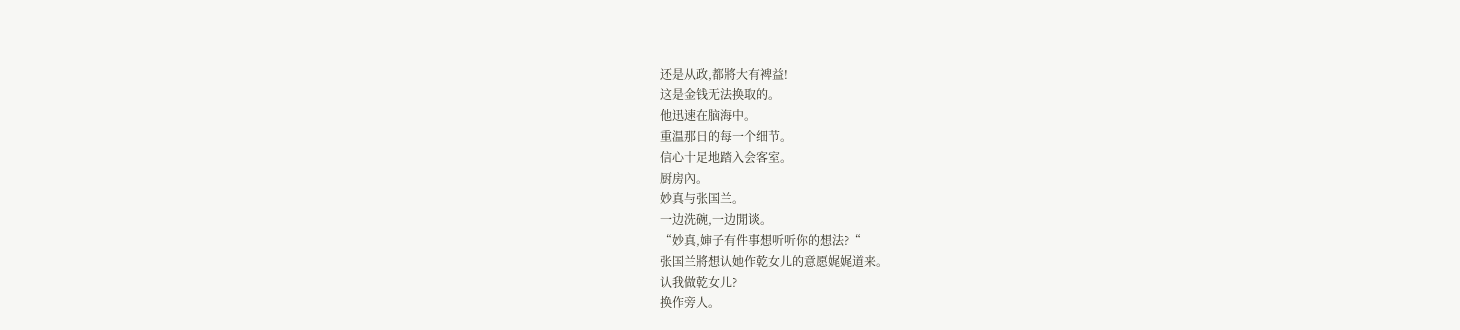还是从政,都將大有裨益!
这是金钱无法换取的。
他迅速在脑海中。
重温那日的每一个细节。
信心十足地踏入会客室。
厨房內。
妙真与张国兰。
一边洗碗,一边閒谈。
“妙真,婶子有件事想听听你的想法?“
张国兰將想认她作乾女儿的意愿娓娓道来。
认我做乾女儿?
换作旁人。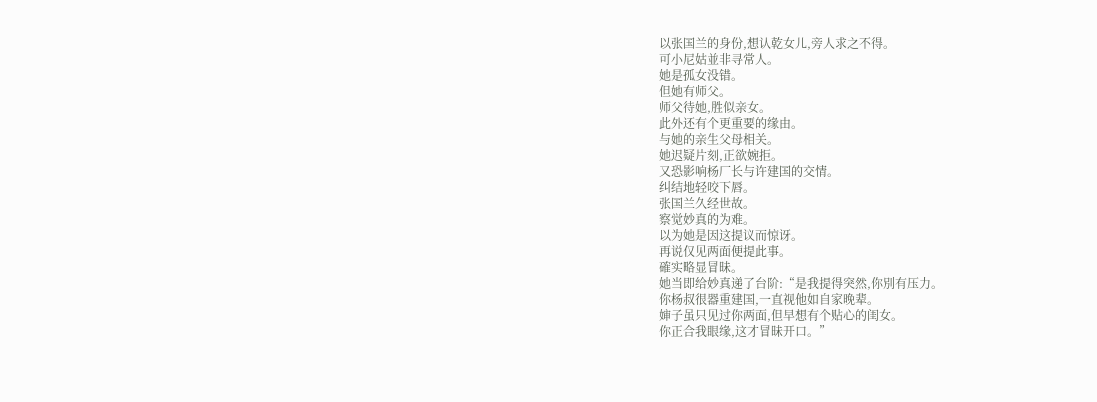以张国兰的身份,想认乾女儿,旁人求之不得。
可小尼姑並非寻常人。
她是孤女没错。
但她有师父。
师父待她,胜似亲女。
此外还有个更重要的缘由。
与她的亲生父母相关。
她迟疑片刻,正欲婉拒。
又恐影响杨厂长与许建国的交情。
纠结地轻咬下唇。
张国兰久经世故。
察觉妙真的为难。
以为她是因这提议而惊讶。
再说仅见两面便提此事。
確实略显冒昧。
她当即给妙真递了台阶:“是我提得突然,你別有压力。
你杨叔很器重建国,一直视他如自家晚辈。
婶子虽只见过你两面,但早想有个贴心的闺女。
你正合我眼缘,这才冒昧开口。”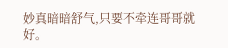妙真暗暗舒气,只要不牵连哥哥就好。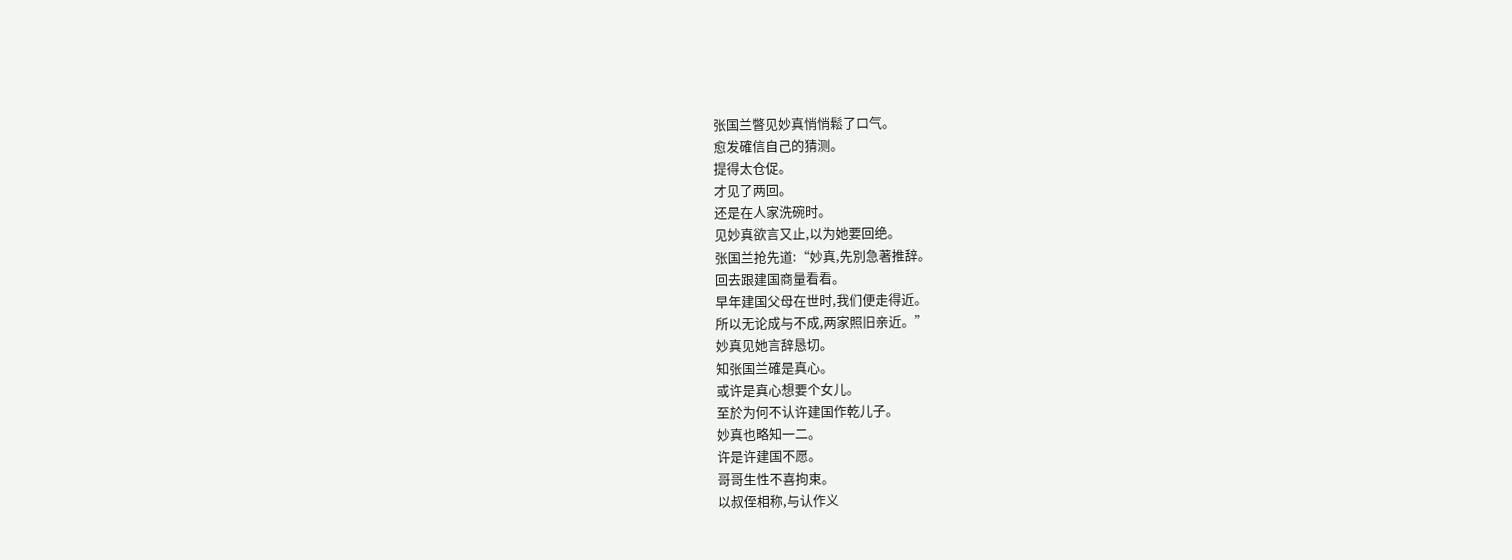张国兰瞥见妙真悄悄鬆了口气。
愈发確信自己的猜测。
提得太仓促。
才见了两回。
还是在人家洗碗时。
见妙真欲言又止,以为她要回绝。
张国兰抢先道:“妙真,先別急著推辞。
回去跟建国商量看看。
早年建国父母在世时,我们便走得近。
所以无论成与不成,两家照旧亲近。”
妙真见她言辞恳切。
知张国兰確是真心。
或许是真心想要个女儿。
至於为何不认许建国作乾儿子。
妙真也略知一二。
许是许建国不愿。
哥哥生性不喜拘束。
以叔侄相称,与认作义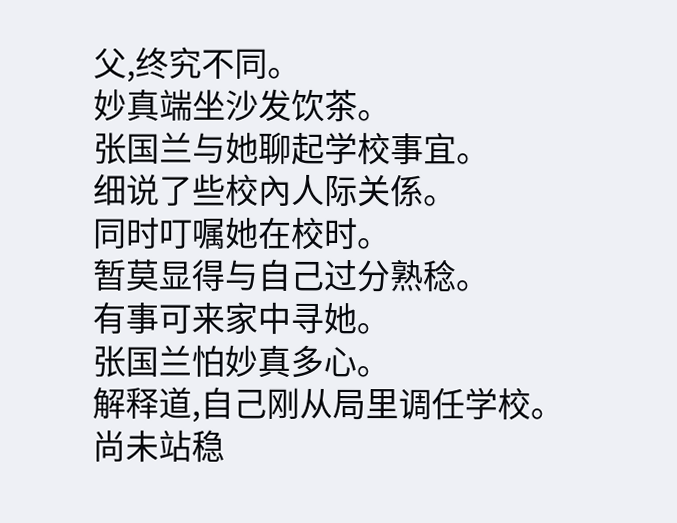父,终究不同。
妙真端坐沙发饮茶。
张国兰与她聊起学校事宜。
细说了些校內人际关係。
同时叮嘱她在校时。
暂莫显得与自己过分熟稔。
有事可来家中寻她。
张国兰怕妙真多心。
解释道,自己刚从局里调任学校。
尚未站稳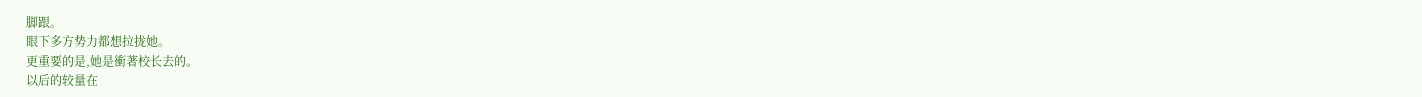脚跟。
眼下多方势力都想拉拢她。
更重要的是,她是衝著校长去的。
以后的较量在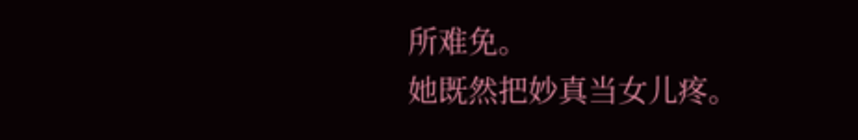所难免。
她既然把妙真当女儿疼。